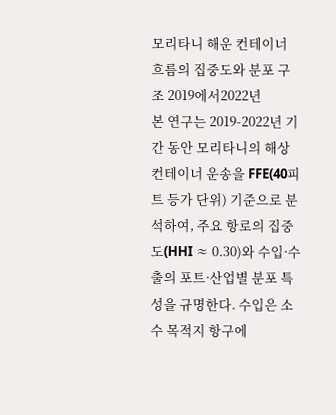모리타니 해운 컨테이너 흐름의 집중도와 분포 구조 2019에서2022년
본 연구는 2019‑2022년 기간 동안 모리타니의 해상 컨테이너 운송을 FFE(40피트 등가 단위) 기준으로 분석하여, 주요 항로의 집중도(HHI ≈ 0.30)와 수입·수출의 포트·산업별 분포 특성을 규명한다. 수입은 소수 목적지 항구에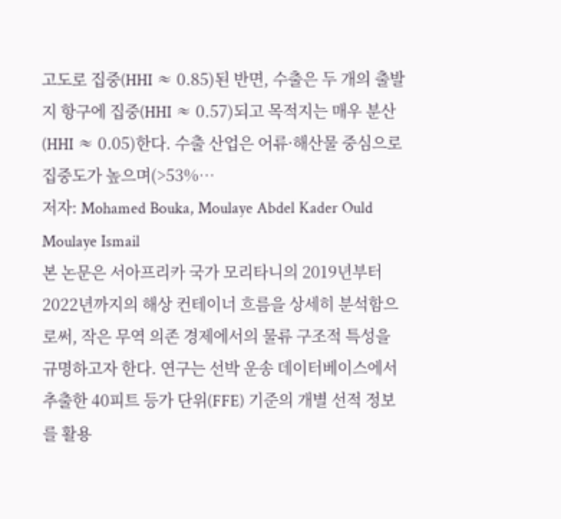고도로 집중(HHI ≈ 0.85)된 반면, 수출은 두 개의 출발지 항구에 집중(HHI ≈ 0.57)되고 목적지는 매우 분산(HHI ≈ 0.05)한다. 수출 산업은 어류·해산물 중심으로 집중도가 높으며(>53%…
저자: Mohamed Bouka, Moulaye Abdel Kader Ould Moulaye Ismail
본 논문은 서아프리카 국가 모리타니의 2019년부터 2022년까지의 해상 컨테이너 흐름을 상세히 분석함으로써, 작은 무역 의존 경제에서의 물류 구조적 특성을 규명하고자 한다. 연구는 선박 운송 데이터베이스에서 추출한 40피트 등가 단위(FFE) 기준의 개별 선적 정보를 활용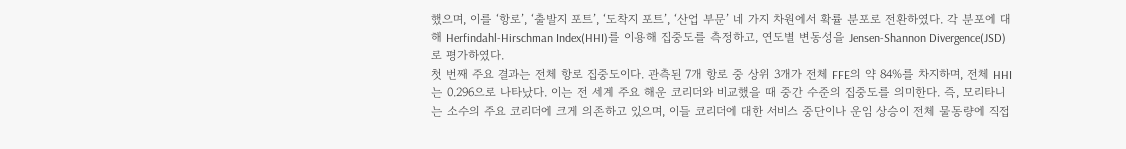했으며, 이를 ‘항로’, ‘출발지 포트’, ‘도착지 포트’, ‘산업 부문’ 네 가지 차원에서 확률 분포로 전환하였다. 각 분포에 대해 Herfindahl‑Hirschman Index(HHI)를 이용해 집중도를 측정하고, 연도별 변동성을 Jensen‑Shannon Divergence(JSD)로 평가하였다.
첫 번째 주요 결과는 전체 항로 집중도이다. 관측된 7개 항로 중 상위 3개가 전체 FFE의 약 84%를 차지하며, 전체 HHI는 0.296으로 나타났다. 이는 전 세계 주요 해운 코리더와 비교했을 때 중간 수준의 집중도를 의미한다. 즉, 모리타니는 소수의 주요 코리더에 크게 의존하고 있으며, 이들 코리더에 대한 서비스 중단이나 운임 상승이 전체 물동량에 직접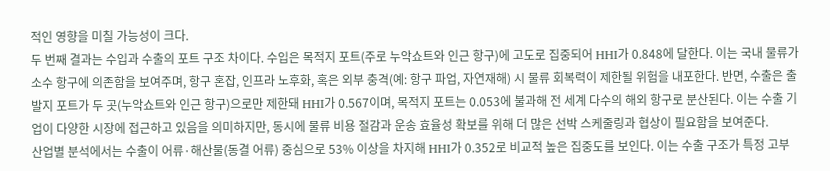적인 영향을 미칠 가능성이 크다.
두 번째 결과는 수입과 수출의 포트 구조 차이다. 수입은 목적지 포트(주로 누악쇼트와 인근 항구)에 고도로 집중되어 HHI가 0.848에 달한다. 이는 국내 물류가 소수 항구에 의존함을 보여주며, 항구 혼잡, 인프라 노후화, 혹은 외부 충격(예: 항구 파업, 자연재해) 시 물류 회복력이 제한될 위험을 내포한다. 반면, 수출은 출발지 포트가 두 곳(누악쇼트와 인근 항구)으로만 제한돼 HHI가 0.567이며, 목적지 포트는 0.053에 불과해 전 세계 다수의 해외 항구로 분산된다. 이는 수출 기업이 다양한 시장에 접근하고 있음을 의미하지만, 동시에 물류 비용 절감과 운송 효율성 확보를 위해 더 많은 선박 스케줄링과 협상이 필요함을 보여준다.
산업별 분석에서는 수출이 어류·해산물(동결 어류) 중심으로 53% 이상을 차지해 HHI가 0.352로 비교적 높은 집중도를 보인다. 이는 수출 구조가 특정 고부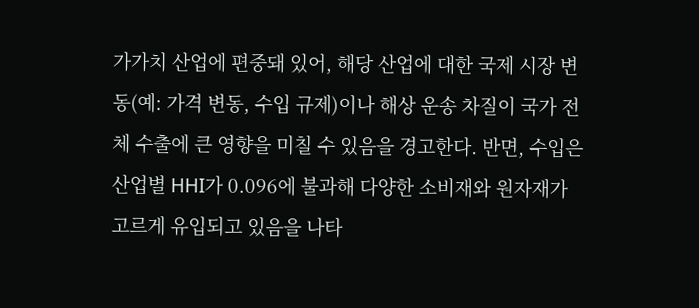가가치 산업에 편중돼 있어, 해당 산업에 대한 국제 시장 변동(예: 가격 변동, 수입 규제)이나 해상 운송 차질이 국가 전체 수출에 큰 영향을 미칠 수 있음을 경고한다. 반면, 수입은 산업별 HHI가 0.096에 불과해 다양한 소비재와 원자재가 고르게 유입되고 있음을 나타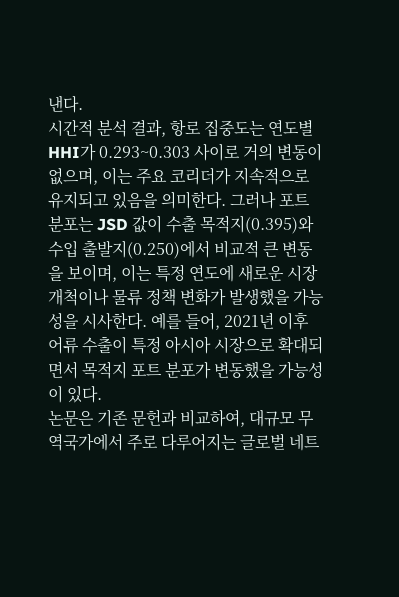낸다.
시간적 분석 결과, 항로 집중도는 연도별 HHI가 0.293~0.303 사이로 거의 변동이 없으며, 이는 주요 코리더가 지속적으로 유지되고 있음을 의미한다. 그러나 포트 분포는 JSD 값이 수출 목적지(0.395)와 수입 출발지(0.250)에서 비교적 큰 변동을 보이며, 이는 특정 연도에 새로운 시장 개척이나 물류 정책 변화가 발생했을 가능성을 시사한다. 예를 들어, 2021년 이후 어류 수출이 특정 아시아 시장으로 확대되면서 목적지 포트 분포가 변동했을 가능성이 있다.
논문은 기존 문헌과 비교하여, 대규모 무역국가에서 주로 다루어지는 글로벌 네트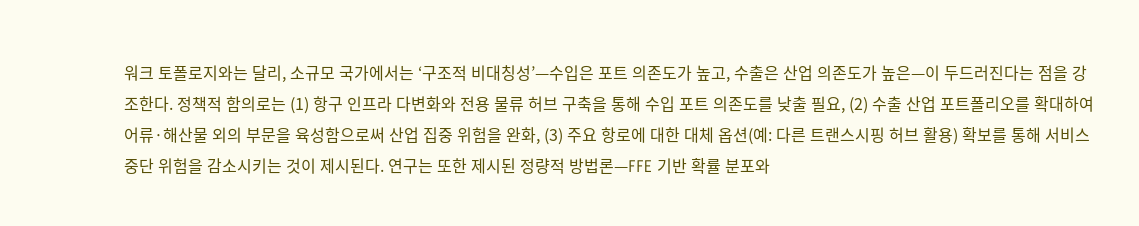워크 토폴로지와는 달리, 소규모 국가에서는 ‘구조적 비대칭성’—수입은 포트 의존도가 높고, 수출은 산업 의존도가 높은—이 두드러진다는 점을 강조한다. 정책적 함의로는 (1) 항구 인프라 다변화와 전용 물류 허브 구축을 통해 수입 포트 의존도를 낮출 필요, (2) 수출 산업 포트폴리오를 확대하여 어류·해산물 외의 부문을 육성함으로써 산업 집중 위험을 완화, (3) 주요 항로에 대한 대체 옵션(예: 다른 트랜스시핑 허브 활용) 확보를 통해 서비스 중단 위험을 감소시키는 것이 제시된다. 연구는 또한 제시된 정량적 방법론—FFE 기반 확률 분포와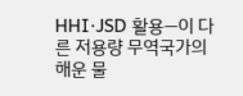HHI·JSD 활용—이 다른 저용량 무역국가의 해운 물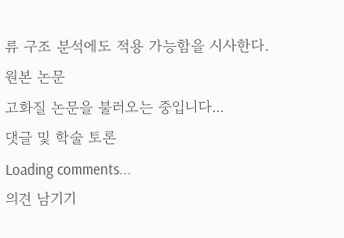류 구조 분석에도 적용 가능함을 시사한다.
원본 논문
고화질 논문을 불러오는 중입니다...
댓글 및 학술 토론
Loading comments...
의견 남기기